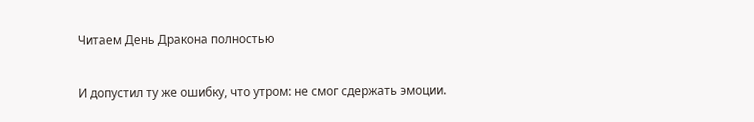Читаем День Дракона полностью

И допустил ту же ошибку, что утром: не смог сдержать эмоции.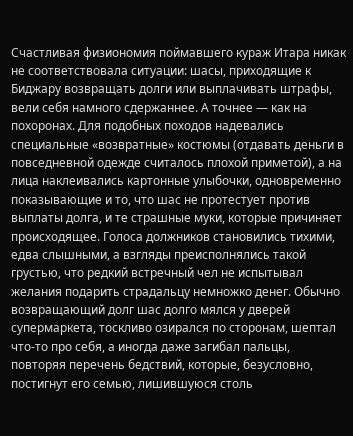Счастливая физиономия поймавшего кураж Итара никак не соответствовала ситуации: шасы, приходящие к Биджару возвращать долги или выплачивать штрафы, вели себя намного сдержаннее. А точнее — как на похоронах. Для подобных походов надевались специальные «возвратные» костюмы (отдавать деньги в повседневной одежде считалось плохой приметой), а на лица наклеивались картонные улыбочки, одновременно показывающие и то, что шас не протестует против выплаты долга, и те страшные муки, которые причиняет происходящее. Голоса должников становились тихими, едва слышными, а взгляды преисполнялись такой грустью, что редкий встречный чел не испытывал желания подарить страдальцу немножко денег. Обычно возвращающий долг шас долго мялся у дверей супермаркета, тоскливо озирался по сторонам, шептал что-то про себя, а иногда даже загибал пальцы, повторяя перечень бедствий, которые, безусловно, постигнут его семью, лишившуюся столь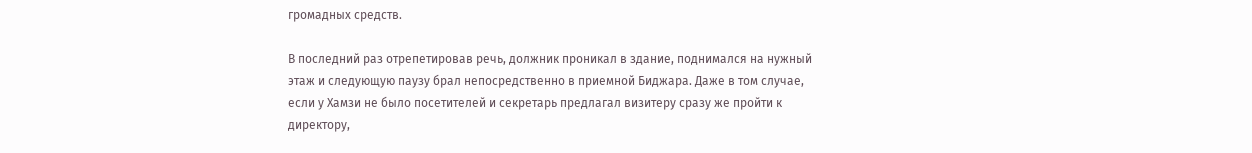громадных средств.

В последний раз отрепетировав речь, должник проникал в здание, поднимался на нужный этаж и следующую паузу брал непосредственно в приемной Биджара. Даже в том случае, если у Хамзи не было посетителей и секретарь предлагал визитеру сразу же пройти к директору,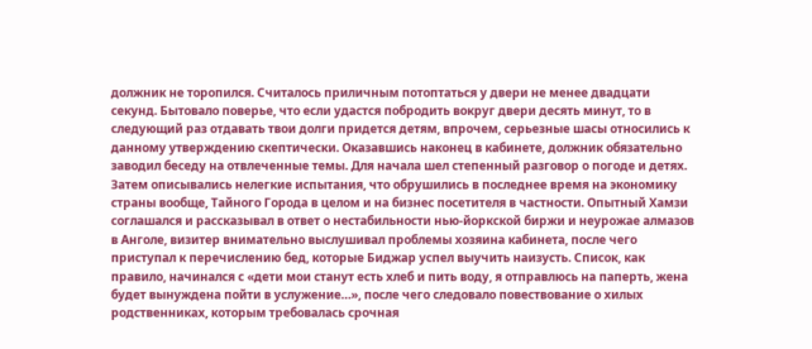должник не торопился. Считалось приличным потоптаться у двери не менее двадцати секунд. Бытовало поверье, что если удастся побродить вокруг двери десять минут, то в следующий раз отдавать твои долги придется детям, впрочем, серьезные шасы относились к данному утверждению скептически. Оказавшись наконец в кабинете, должник обязательно заводил беседу на отвлеченные темы. Для начала шел степенный разговор о погоде и детях. Затем описывались нелегкие испытания, что обрушились в последнее время на экономику страны вообще, Тайного Города в целом и на бизнес посетителя в частности. Опытный Хамзи соглашался и рассказывал в ответ о нестабильности нью-йоркской биржи и неурожае алмазов в Анголе, визитер внимательно выслушивал проблемы хозяина кабинета, после чего приступал к перечислению бед, которые Биджар успел выучить наизусть. Список, как правило, начинался с «дети мои станут есть хлеб и пить воду, я отправлюсь на паперть, жена будет вынуждена пойти в услужение…», после чего следовало повествование о хилых родственниках, которым требовалась срочная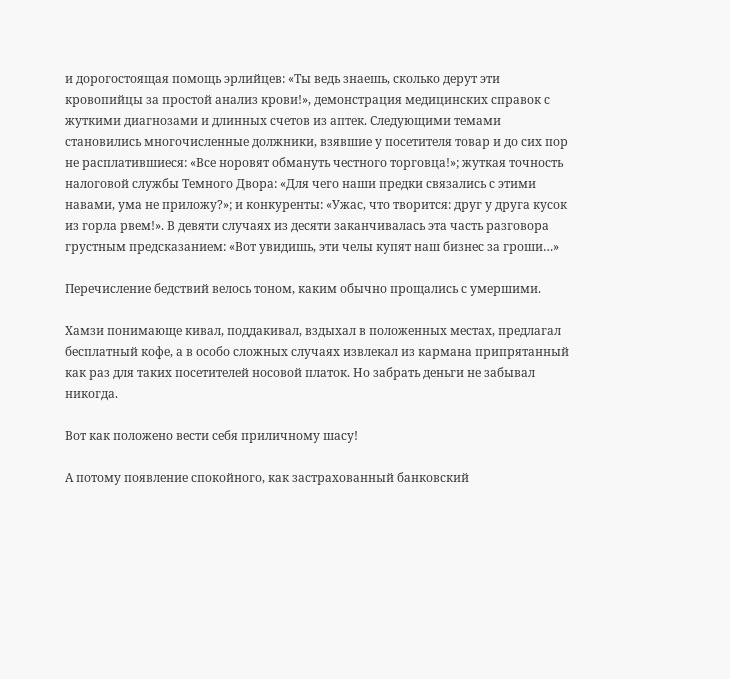и дорогостоящая помощь эрлийцев: «Ты ведь знаешь, сколько дерут эти кровопийцы за простой анализ крови!», демонстрация медицинских справок с жуткими диагнозами и длинных счетов из аптек. Следующими темами становились многочисленные должники, взявшие у посетителя товар и до сих пор не расплатившиеся: «Все норовят обмануть честного торговца!»; жуткая точность налоговой службы Темного Двора: «Для чего наши предки связались с этими навами, ума не приложу?»; и конкуренты: «Ужас, что творится: друг у друга кусок из горла рвем!». В девяти случаях из десяти заканчивалась эта часть разговора грустным предсказанием: «Вот увидишь, эти челы купят наш бизнес за гроши…»

Перечисление бедствий велось тоном, каким обычно прощались с умершими.

Хамзи понимающе кивал, поддакивал, вздыхал в положенных местах, предлагал бесплатный кофе, а в особо сложных случаях извлекал из кармана припрятанный как раз для таких посетителей носовой платок. Но забрать деньги не забывал никогда.

Вот как положено вести себя приличному шасу!

А потому появление спокойного, как застрахованный банковский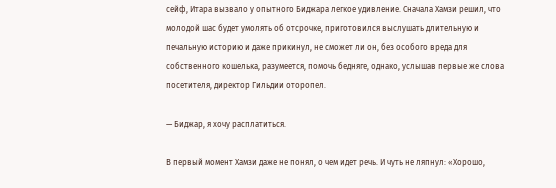сейф, Итара вызвало у опытного Биджара легкое удивление. Сначала Хамзи решил, что молодой шас будет умолять об отсрочке, приготовился выслушать длительную и печальную историю и даже прикинул, не сможет ли он, без особого вреда для собственного кошелька, разумеется, помочь бедняге, однако, услышав первые же слова посетителя, директор Гильдии оторопел.

— Биджар, я хочу расплатиться.

В первый момент Хамзи даже не понял, о чем идет речь. И чуть не ляпнул: «Хорошо,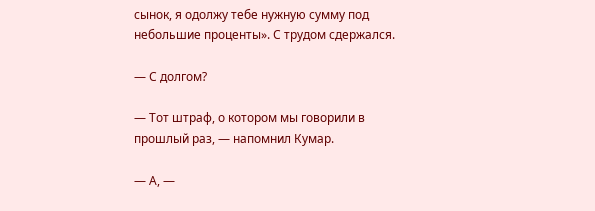сынок, я одолжу тебе нужную сумму под небольшие проценты». С трудом сдержался.

— С долгом?

— Тот штраф, о котором мы говорили в прошлый раз, — напомнил Кумар.

— А, —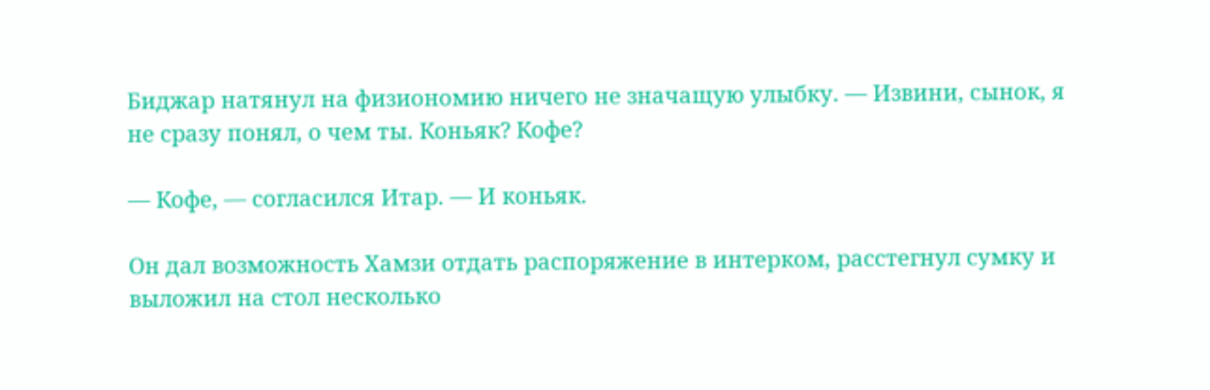Биджар натянул на физиономию ничего не значащую улыбку. — Извини, сынок, я не сразу понял, о чем ты. Коньяк? Кофе?

— Кофе, — согласился Итар. — И коньяк.

Он дал возможность Хамзи отдать распоряжение в интерком, расстегнул сумку и выложил на стол несколько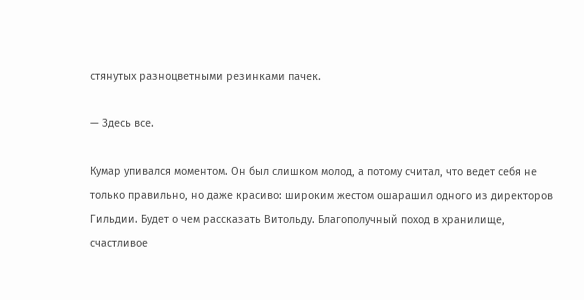стянутых разноцветными резинками пачек.

— Здесь все.

Кумар упивался моментом. Он был слишком молод, а потому считал, что ведет себя не только правильно, но даже красиво: широким жестом ошарашил одного из директоров Гильдии. Будет о чем рассказать Витольду. Благополучный поход в хранилище, счастливое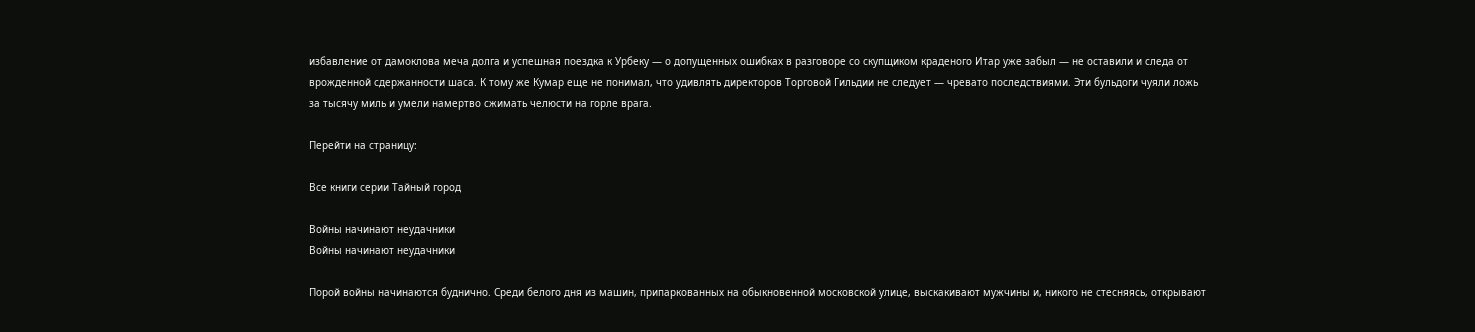избавление от дамоклова меча долга и успешная поездка к Урбеку — о допущенных ошибках в разговоре со скупщиком краденого Итар уже забыл — не оставили и следа от врожденной сдержанности шаса. К тому же Кумар еще не понимал, что удивлять директоров Торговой Гильдии не следует — чревато последствиями. Эти бульдоги чуяли ложь за тысячу миль и умели намертво сжимать челюсти на горле врага.

Перейти на страницу:

Все книги серии Тайный город

Войны начинают неудачники
Войны начинают неудачники

Порой войны начинаются буднично. Среди белого дня из машин, припаркованных на обыкновенной московской улице, выскакивают мужчины и, никого не стесняясь, открывают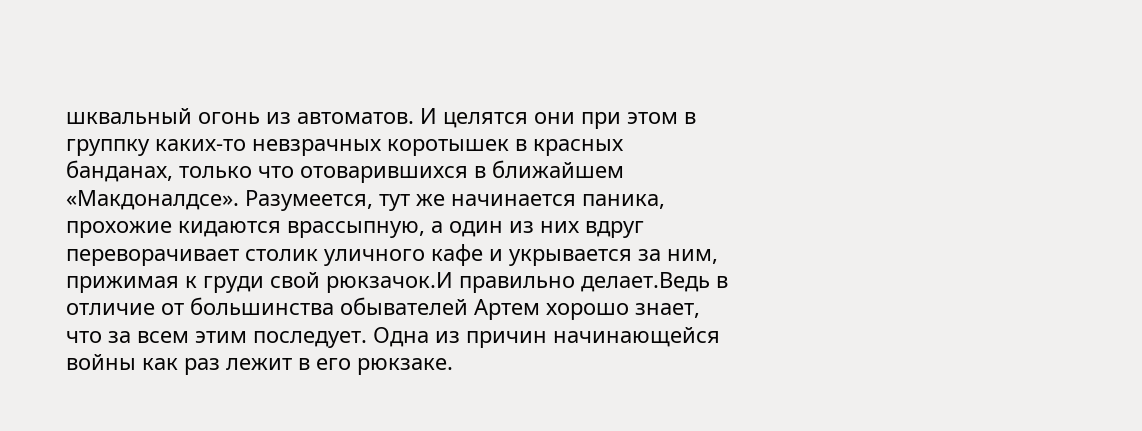шквальный огонь из автоматов. И целятся они при этом в группку каких-то невзрачных коротышек в красных банданах, только что отоварившихся в ближайшем «Макдоналдсе». Разумеется, тут же начинается паника, прохожие кидаются врассыпную, а один из них вдруг переворачивает столик уличного кафе и укрывается за ним, прижимая к груди свой рюкзачок.И правильно делает.Ведь в отличие от большинства обывателей Артем хорошо знает, что за всем этим последует. Одна из причин начинающейся войны как раз лежит в его рюкзаке.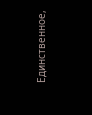Единственное,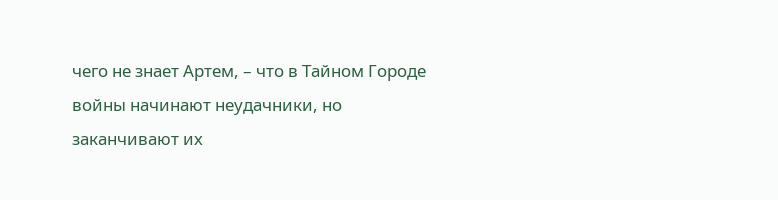чего не знает Артем, – что в Тайном Городе войны начинают неудачники, но заканчивают их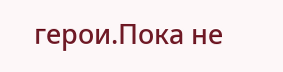герои.Пока не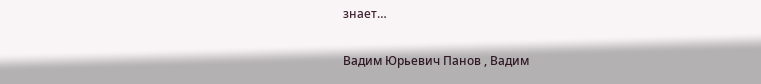знает…

Вадим Юрьевич Панов , Вадим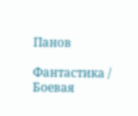Панов

Фантастика / Боевая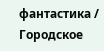фантастика / Городское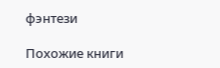фэнтези

Похожие книги